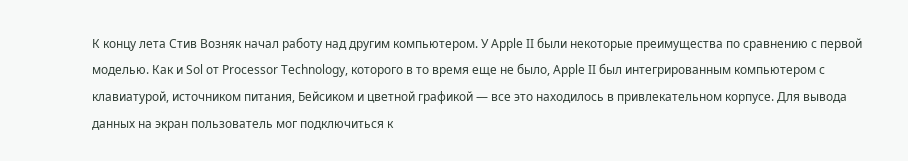К концу лета Стив Возняк начал работу над другим компьютером. У Apple II были некоторые преимущества по сравнению с первой моделью. Как и Sol от Processor Technology, которого в то время еще не было, Apple II был интегрированным компьютером с клавиатурой, источником питания, Бейсиком и цветной графикой — все это находилось в привлекательном корпусе. Для вывода данных на экран пользователь мог подключиться к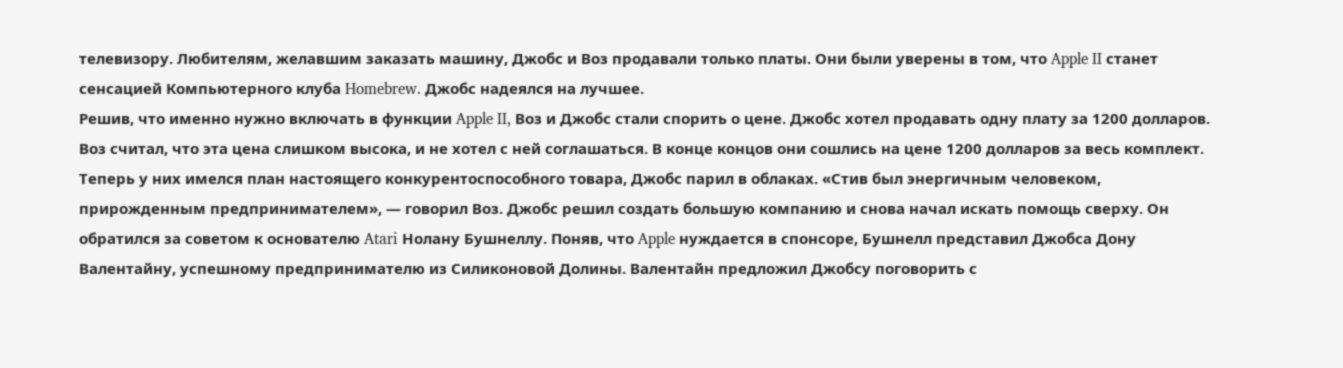телевизору. Любителям, желавшим заказать машину, Джобс и Воз продавали только платы. Они были уверены в том, что Apple II станет сенсацией Компьютерного клуба Homebrew. Джобс надеялся на лучшее.
Решив, что именно нужно включать в функции Apple II, Воз и Джобс стали спорить о цене. Джобс хотел продавать одну плату за 1200 долларов. Воз считал, что эта цена слишком высока, и не хотел с ней соглашаться. В конце концов они сошлись на цене 1200 долларов за весь комплект.
Теперь у них имелся план настоящего конкурентоспособного товара, Джобс парил в облаках. «Стив был энергичным человеком, прирожденным предпринимателем», — говорил Воз. Джобс решил создать большую компанию и снова начал искать помощь сверху. Он обратился за советом к основателю Atari Нолану Бушнеллу. Поняв, что Apple нуждается в спонсоре, Бушнелл представил Джобса Дону Валентайну, успешному предпринимателю из Силиконовой Долины. Валентайн предложил Джобсу поговорить с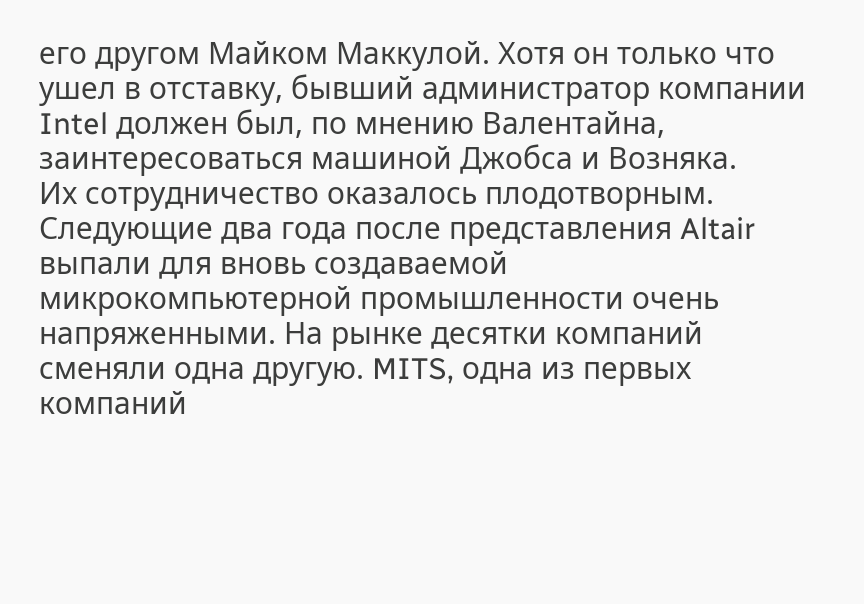его другом Майком Маккулой. Хотя он только что ушел в отставку, бывший администратор компании Intel должен был, по мнению Валентайна, заинтересоваться машиной Джобса и Возняка.
Их сотрудничество оказалось плодотворным.
Следующие два года после представления Altair выпали для вновь создаваемой микрокомпьютерной промышленности очень напряженными. На рынке десятки компаний сменяли одна другую. MITS, одна из первых компаний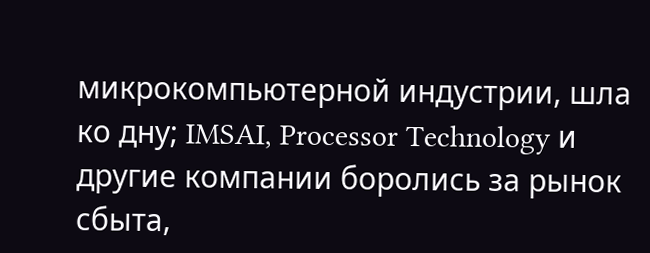микрокомпьютерной индустрии, шла ко дну; IMSAI, Processor Technology и другие компании боролись за рынок сбыта,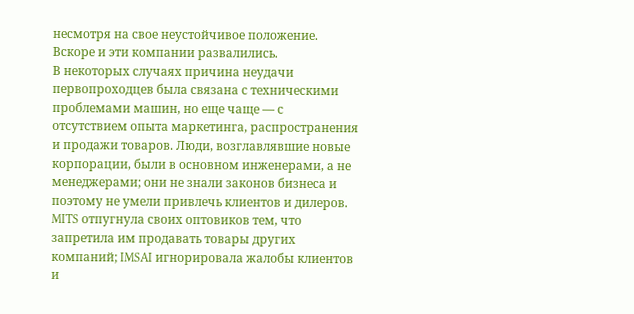несмотря на свое неустойчивое положение. Вскоре и эти компании развалились.
В некоторых случаях причина неудачи первопроходцев была связана с техническими проблемами машин, но еще чаще — с отсутствием опыта маркетинга, распространения и продажи товаров. Люди, возглавлявшие новые корпорации, были в основном инженерами, а не менеджерами; они не знали законов бизнеса и поэтому не умели привлечь клиентов и дилеров. MITS отпугнула своих оптовиков тем, что запретила им продавать товары других компаний; IMSAI игнорировала жалобы клиентов и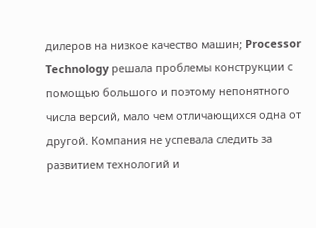дилеров на низкое качество машин; Processor Technology решала проблемы конструкции с помощью большого и поэтому непонятного числа версий, мало чем отличающихся одна от другой. Компания не успевала следить за развитием технологий и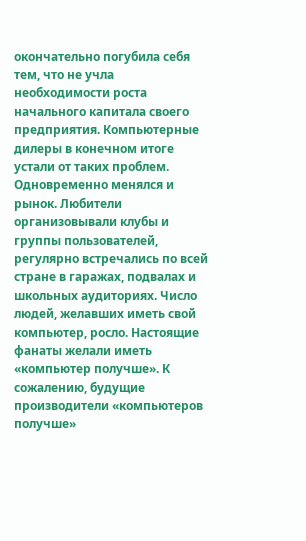окончательно погубила себя тем, что не учла необходимости роста начального капитала своего предприятия. Компьютерные дилеры в конечном итоге устали от таких проблем.
Одновременно менялся и рынок. Любители организовывали клубы и группы пользователей, регулярно встречались по всей стране в гаражах, подвалах и школьных аудиториях. Число людей, желавших иметь свой компьютер, росло. Настоящие фанаты желали иметь «компьютер получше». К сожалению, будущие производители «компьютеров получше»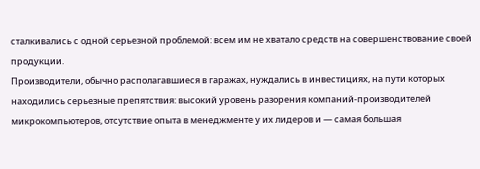сталкивались с одной серьезной проблемой: всем им не хватало средств на совершенствование своей продукции.
Производители, обычно располагавшиеся в гаражах, нуждались в инвестициях, на пути которых находились серьезные препятствия: высокий уровень разорения компаний-производителей микрокомпьютеров, отсутствие опыта в менеджменте у их лидеров и — самая большая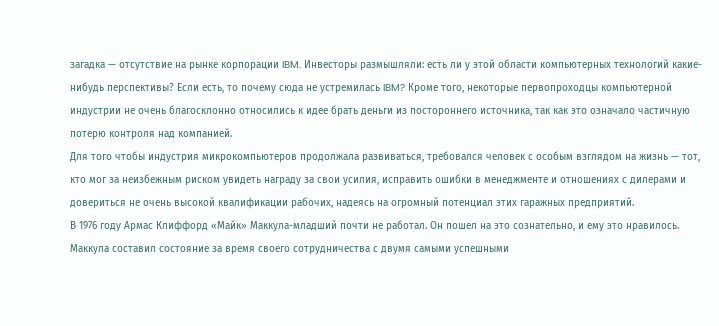загадка — отсутствие на рынке корпорации IBM. Инвесторы размышляли: есть ли у этой области компьютерных технологий какие-нибудь перспективы? Если есть, то почему сюда не устремилась IBM? Кроме того, некоторые первопроходцы компьютерной индустрии не очень благосклонно относились к идее брать деньги из постороннего источника, так как это означало частичную потерю контроля над компанией.
Для того чтобы индустрия микрокомпьютеров продолжала развиваться, требовался человек с особым взглядом на жизнь — тот, кто мог за неизбежным риском увидеть награду за свои усилия, исправить ошибки в менеджменте и отношениях с дилерами и довериться не очень высокой квалификации рабочих, надеясь на огромный потенциал этих гаражных предприятий.
В 1976 году Армас Клиффорд «Майк» Маккула-младший почти не работал. Он пошел на это сознательно, и ему это нравилось. Маккула составил состояние за время своего сотрудничества с двумя самыми успешными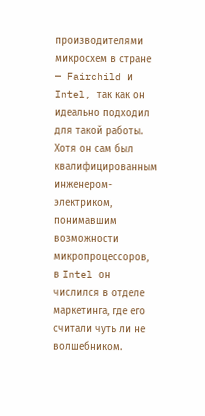производителями микросхем в стране — Fairchild и Intel, так как он идеально подходил для такой работы. Хотя он сам был квалифицированным инженером-электриком, понимавшим возможности микропроцессоров, в Intel он числился в отделе маркетинга, где его считали чуть ли не волшебником.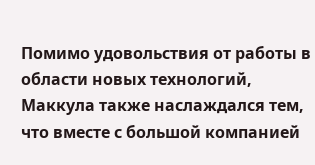Помимо удовольствия от работы в области новых технологий, Маккула также наслаждался тем, что вместе с большой компанией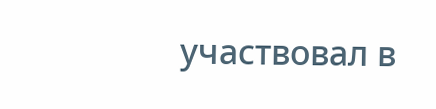участвовал в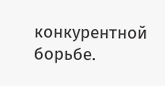конкурентной борьбе.